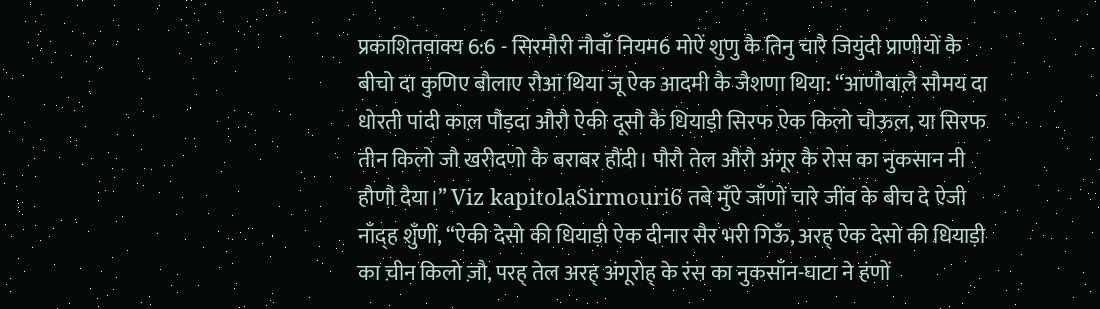प्रकाशितवाक्य 6:6 - सिरमौरी नौवाँ नियम6 मोऐं शुणु कै तिनु चारै जियुंदी प्राणीयों कै बीचो दा कुणिए बौलाए रौआ थिया जू ऐक आदमी कै जैशणा थिया: “आणौवाल़ै सौमय दा धोरती पांदी काल़ पौड़दा औरौ ऐकी दूसौ कै धियाड़ी सिरफ ऐक किलो चौऊल़, या सिरफ तीन किलो जौ खरीदणो कै बराबर हौंदी। पौरौ तेल औरौ अंगूर कै रोस का नुकसान नी हौणौ दैया।” Viz kapitolaSirmouri6 तबे मुँऐ जाँणों चारे जींव के बीच दे ऐजी नाँद्ह शुँणीं, “ऐकी देसो की धियाड़ी ऐक दीनार सैर भरी गिऊँ, अरह् ऐक देसो की धियाड़ी का च़ीन किलो ज़ौ, परह् तेल अरह् अंगूरोह् के रंस का नुकसाँन-घाटा ने हंणों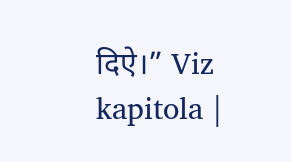दिऐ।” Viz kapitola |